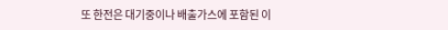또 한전은 대기중이나 배출가스에 포함된 이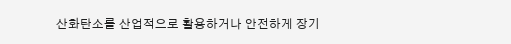산화탄소를 산업적으로 활용하거나 안전하게 장기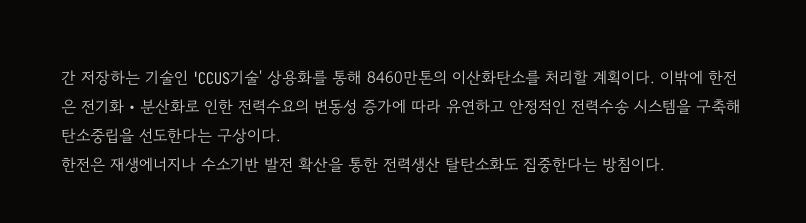간 저장하는 기술인 'CCUS기술' 상용화를 통해 8460만톤의 이산화탄소를 처리할 계획이다. 이밖에 한전은 전기화‧분산화로 인한 전력수요의 변동성 증가에 따라 유연하고 안정적인 전력수송 시스템을 구축해 탄소중립을 선도한다는 구상이다.
한전은 재생에너지나 수소기반 발전 확산을 통한 전력생산 탈탄소화도 집중한다는 방침이다.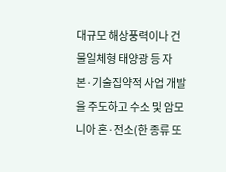대규모 해상풍력이나 건물일체형 태양광 등 자본·기술집약적 사업 개발을 주도하고 수소 및 암모니아 혼·전소(한 종류 또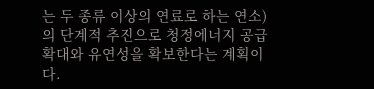는 두 종류 이상의 연료로 하는 연소)의 단계적 추진으로 청정에너지 공급 확대와 유연성을 확보한다는 계획이다.